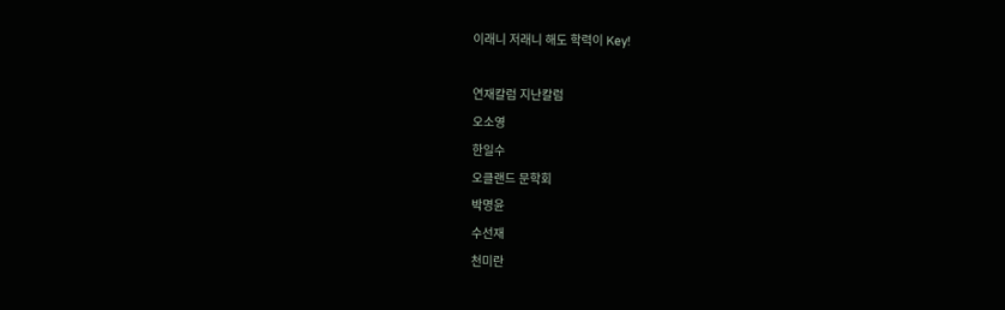이래니 저래니 해도 학력이 Key!

연재칼럼 지난칼럼
오소영
한일수
오클랜드 문학회
박명윤
수선재
천미란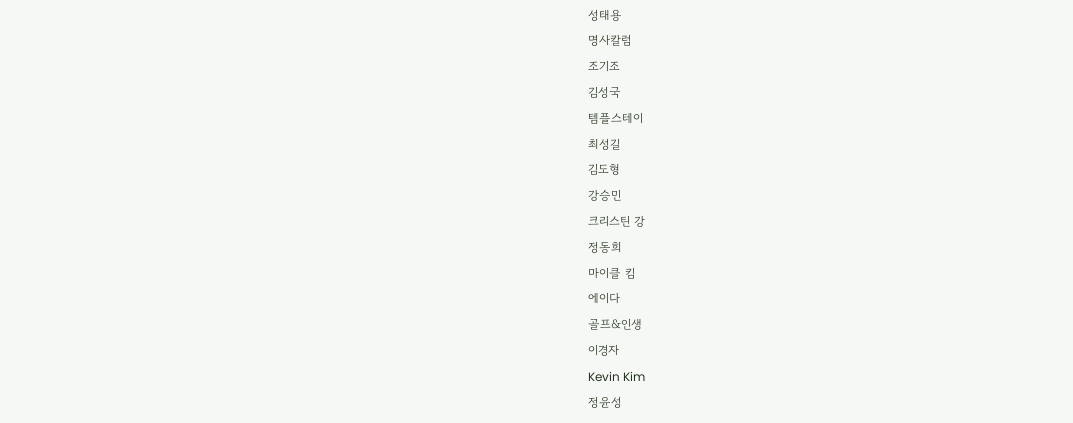성태용
명사칼럼
조기조
김성국
템플스테이
최성길
김도형
강승민
크리스틴 강
정동희
마이클 킴
에이다
골프&인생
이경자
Kevin Kim
정윤성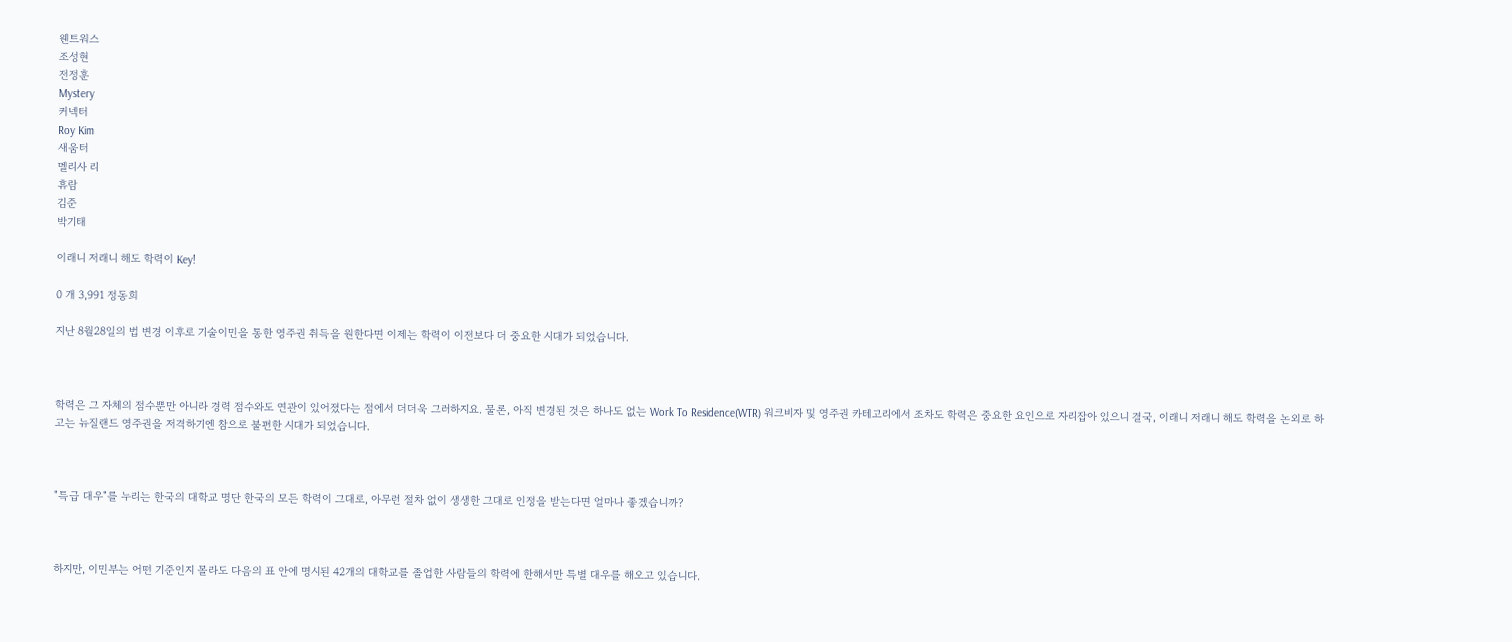웬트워스
조성현
전정훈
Mystery
커넥터
Roy Kim
새움터
멜리사 리
휴람
김준
박기태

이래니 저래니 해도 학력이 Key!

0 개 3,991 정동희

지난 8월28일의 법 변경 이후로 기술이민을 통한 영주권 취득을 원한다면 이제는 학력이 이전보다 더 중요한 시대가 되었습니다.



학력은 그 자체의 점수뿐만 아니라 경력 점수와도 연관이 있어졌다는 점에서 더더욱 그러하지요. 물론, 아직 변경된 것은 하나도 없는 Work To Residence(WTR) 워크비자 및 영주권 카테고리에서 조차도 학력은 중요한 요인으로 자리잡아 있으니 결국, 이래니 저래니 해도 학력을 논외로 하고는 뉴질랜드 영주권을 저격하기엔 참으로 불편한 시대가 되었습니다.



"특급 대우"를 누리는 한국의 대학교 명단 한국의 모든 학력이 그대로, 아무런 절차 없이 생생한 그대로 인정을 받는다면 얼마나 좋겠습니까?



하지만, 이민부는 어떤 기준인지 몰라도 다음의 표 안에 명시된 42개의 대학교를 졸업한 사람들의 학력에 한해서만 특별 대우를 해오고 있습니다.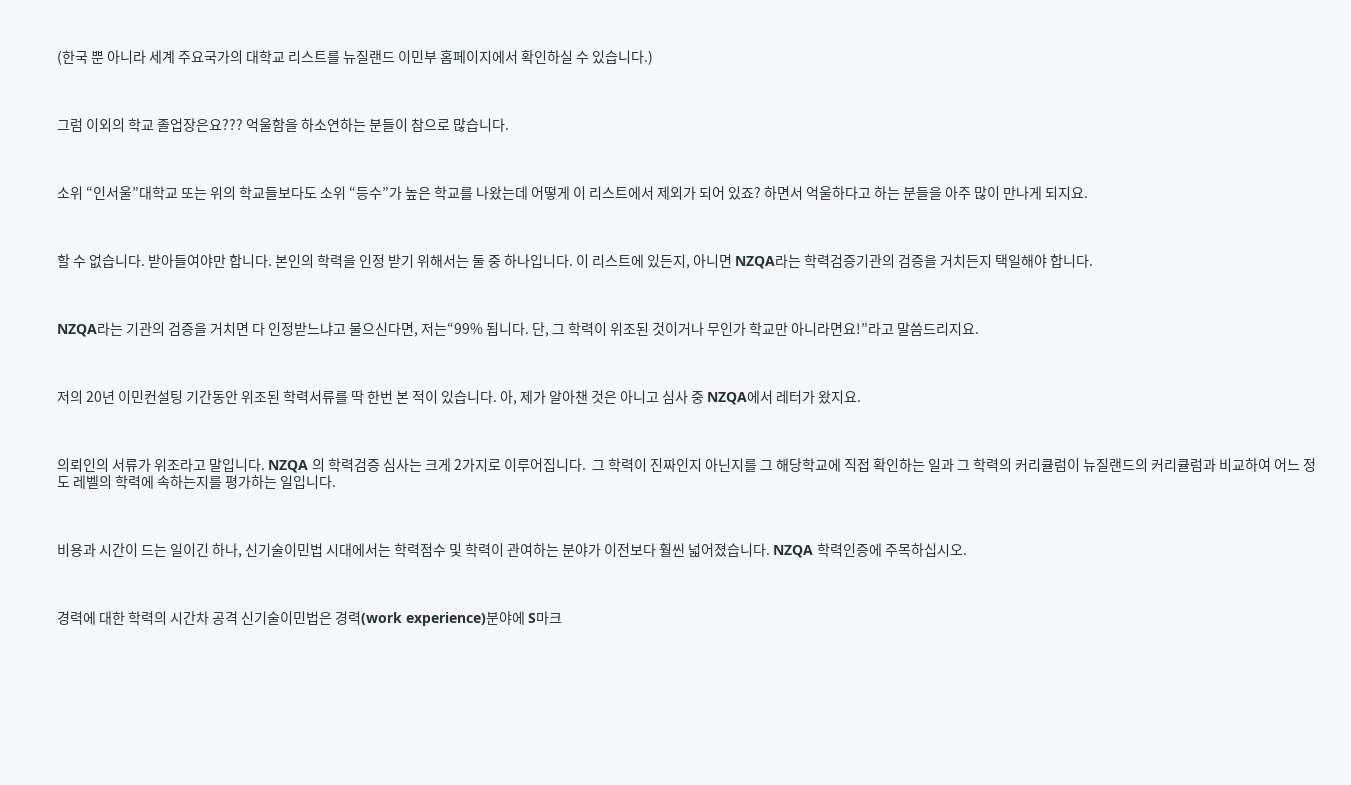(한국 뿐 아니라 세계 주요국가의 대학교 리스트를 뉴질랜드 이민부 홈페이지에서 확인하실 수 있습니다.)



그럼 이외의 학교 졸업장은요??? 억울함을 하소연하는 분들이 참으로 많습니다.



소위 “인서울”대학교 또는 위의 학교들보다도 소위 “등수”가 높은 학교를 나왔는데 어떻게 이 리스트에서 제외가 되어 있죠? 하면서 억울하다고 하는 분들을 아주 많이 만나게 되지요.



할 수 없습니다. 받아들여야만 합니다. 본인의 학력을 인정 받기 위해서는 둘 중 하나입니다. 이 리스트에 있든지, 아니면 NZQA라는 학력검증기관의 검증을 거치든지 택일해야 합니다.



NZQA라는 기관의 검증을 거치면 다 인정받느냐고 물으신다면, 저는“99% 됩니다. 단, 그 학력이 위조된 것이거나 무인가 학교만 아니라면요!”라고 말씀드리지요.



저의 20년 이민컨설팅 기간동안 위조된 학력서류를 딱 한번 본 적이 있습니다. 아, 제가 알아챈 것은 아니고 심사 중 NZQA에서 레터가 왔지요.



의뢰인의 서류가 위조라고 말입니다. NZQA 의 학력검증 심사는 크게 2가지로 이루어집니다.  그 학력이 진짜인지 아닌지를 그 해당학교에 직접 확인하는 일과 그 학력의 커리큘럼이 뉴질랜드의 커리큘럼과 비교하여 어느 정도 레벨의 학력에 속하는지를 평가하는 일입니다.



비용과 시간이 드는 일이긴 하나, 신기술이민법 시대에서는 학력점수 및 학력이 관여하는 분야가 이전보다 훨씬 넓어졌습니다. NZQA 학력인증에 주목하십시오.



경력에 대한 학력의 시간차 공격 신기술이민법은 경력(work experience)분야에 S마크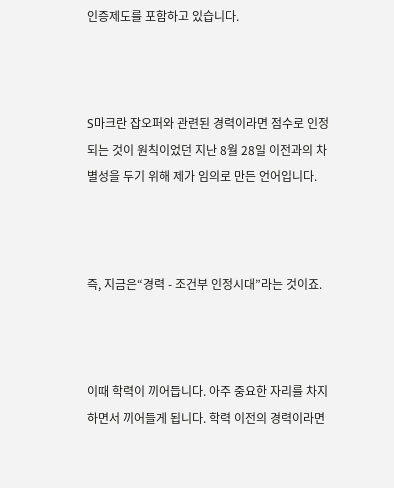인증제도를 포함하고 있습니다.



S마크란 잡오퍼와 관련된 경력이라면 점수로 인정되는 것이 원칙이었던 지난 8월 28일 이전과의 차별성을 두기 위해 제가 임의로 만든 언어입니다.



즉, 지금은“경력 - 조건부 인정시대”라는 것이죠.



이때 학력이 끼어듭니다. 아주 중요한 자리를 차지하면서 끼어들게 됩니다. 학력 이전의 경력이라면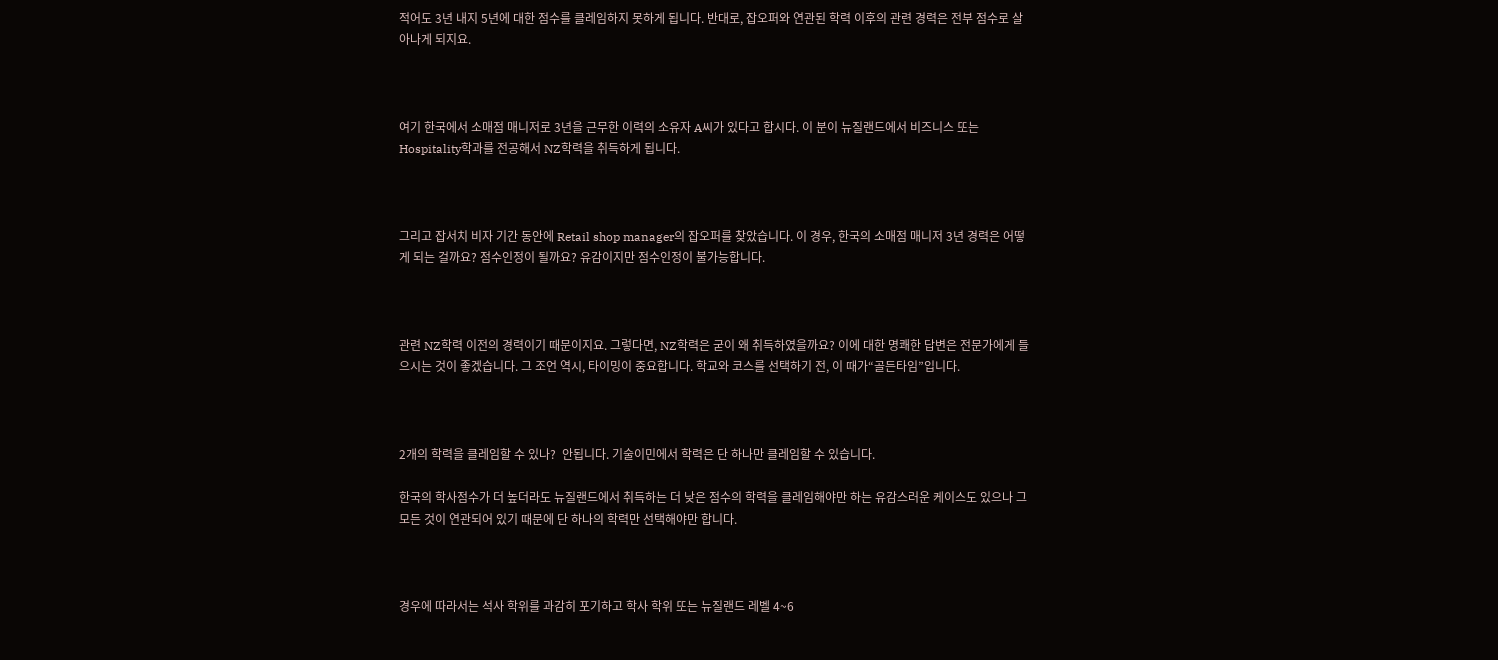적어도 3년 내지 5년에 대한 점수를 클레임하지 못하게 됩니다. 반대로, 잡오퍼와 연관된 학력 이후의 관련 경력은 전부 점수로 살아나게 되지요.



여기 한국에서 소매점 매니저로 3년을 근무한 이력의 소유자 A씨가 있다고 합시다. 이 분이 뉴질랜드에서 비즈니스 또는 Hospitality학과를 전공해서 NZ학력을 취득하게 됩니다.



그리고 잡서치 비자 기간 동안에 Retail shop manager의 잡오퍼를 찾았습니다. 이 경우, 한국의 소매점 매니저 3년 경력은 어떻게 되는 걸까요? 점수인정이 될까요? 유감이지만 점수인정이 불가능합니다.



관련 NZ학력 이전의 경력이기 때문이지요. 그렇다면, NZ학력은 굳이 왜 취득하였을까요? 이에 대한 명쾌한 답변은 전문가에게 들으시는 것이 좋겠습니다. 그 조언 역시, 타이밍이 중요합니다. 학교와 코스를 선택하기 전, 이 때가“골든타임”입니다.



2개의 학력을 클레임할 수 있나?  안됩니다. 기술이민에서 학력은 단 하나만 클레임할 수 있습니다.

한국의 학사점수가 더 높더라도 뉴질랜드에서 취득하는 더 낮은 점수의 학력을 클레임해야만 하는 유감스러운 케이스도 있으나 그 모든 것이 연관되어 있기 때문에 단 하나의 학력만 선택해야만 합니다.



경우에 따라서는 석사 학위를 과감히 포기하고 학사 학위 또는 뉴질랜드 레벨 4~6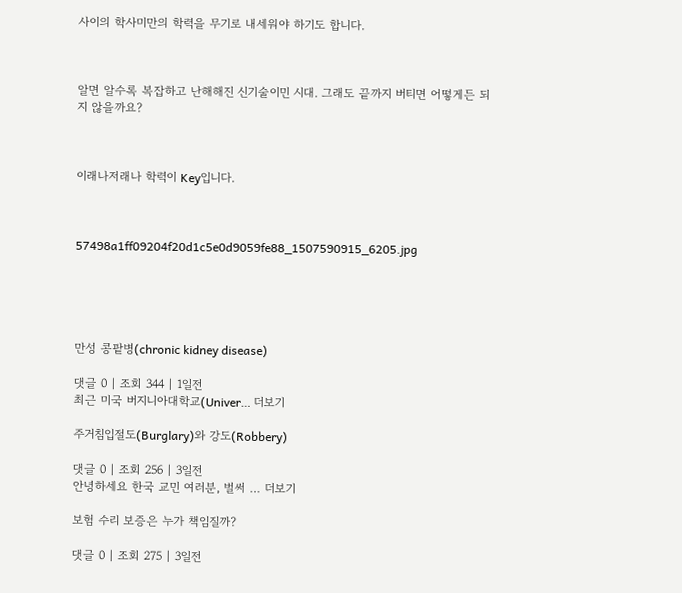사이의 학사미만의 학력을 무기로 내세워야 하기도 합니다.



알면 알수록 복잡하고 난해해진 신기술이민 시대. 그래도 끝까지 버티면 어떻게든 되 지 않을까요?



이래나저래나 학력이 Key입니다.



57498a1ff09204f20d1c5e0d9059fe88_1507590915_6205.jpg





만성 콩팥병(chronic kidney disease)

댓글 0 | 조회 344 | 1일전
최근 미국 버지니아대학교(Univer… 더보기

주거침입절도(Burglary)와 강도(Robbery)

댓글 0 | 조회 256 | 3일전
안녕하세요 한국 교민 여러분, 벌써 … 더보기

보험 수리 보증은 누가 책임질까?

댓글 0 | 조회 275 | 3일전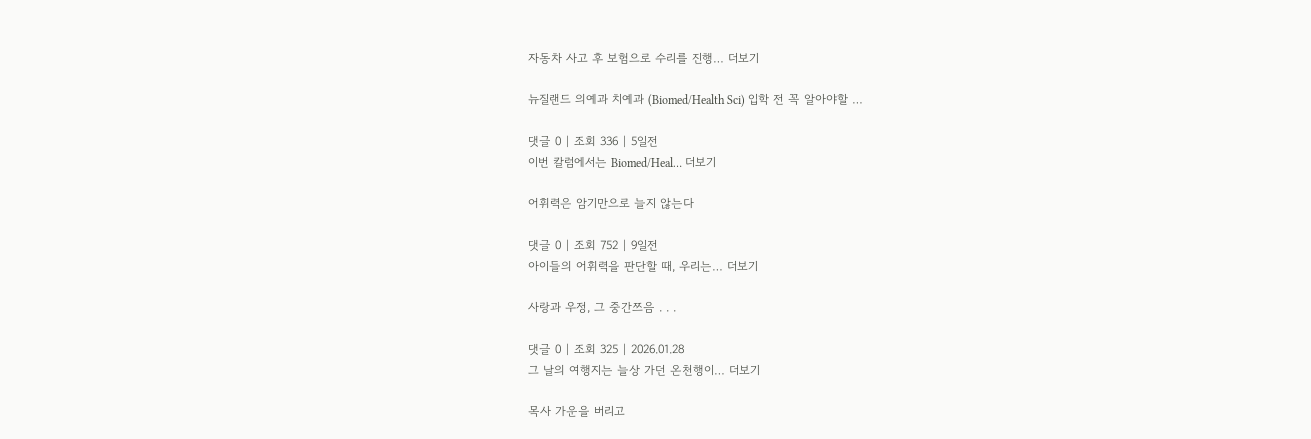자동차 사고 후 보험으로 수리를 진행… 더보기

뉴질랜드 의예과 치예과 (Biomed/Health Sci) 입학 전 꼭 알아야할 …

댓글 0 | 조회 336 | 5일전
이번 칼럼에서는 Biomed/Heal… 더보기

어휘력은 암기만으로 늘지 않는다

댓글 0 | 조회 752 | 9일전
아이들의 어휘력을 판단할 때, 우리는… 더보기

사랑과 우정, 그 중간쯔음 . . .

댓글 0 | 조회 325 | 2026.01.28
그 날의 여행지는 늘상 가던 온천행이… 더보기

목사 가운을 버리고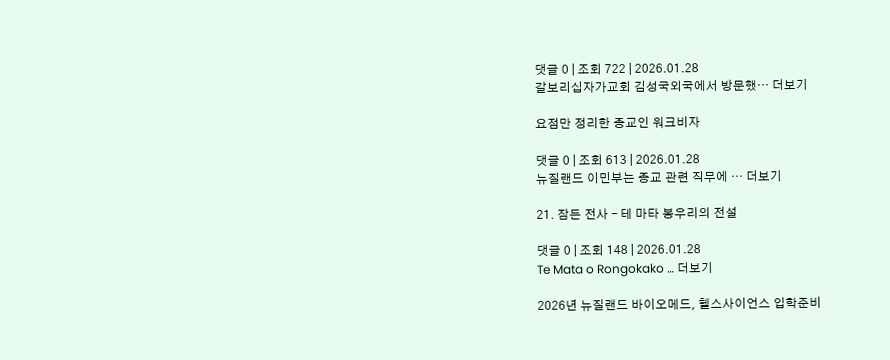댓글 0 | 조회 722 | 2026.01.28
갈보리십자가교회 김성국외국에서 방문했… 더보기

요점만 정리한 종교인 워크비자

댓글 0 | 조회 613 | 2026.01.28
뉴질랜드 이민부는 종교 관련 직무에 … 더보기

21. 잠든 전사 – 테 마타 봉우리의 전설

댓글 0 | 조회 148 | 2026.01.28
Te Mata o Rongokako … 더보기

2026년 뉴질랜드 바이오메드, 헬스사이언스 입학준비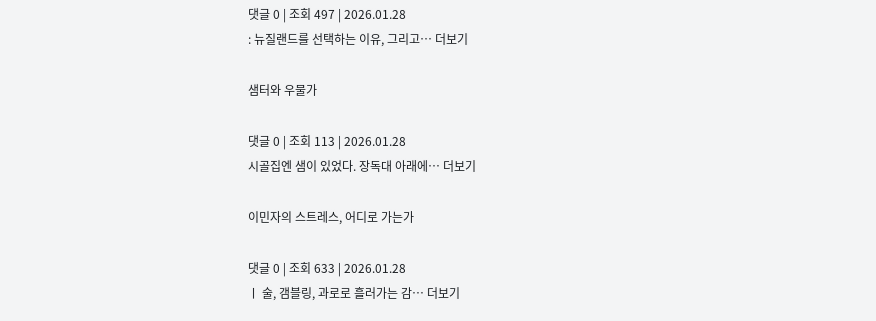댓글 0 | 조회 497 | 2026.01.28
: 뉴질랜드를 선택하는 이유, 그리고… 더보기

샘터와 우물가

댓글 0 | 조회 113 | 2026.01.28
시골집엔 샘이 있었다. 장독대 아래에… 더보기

이민자의 스트레스, 어디로 가는가

댓글 0 | 조회 633 | 2026.01.28
ㅣ 술, 갬블링, 과로로 흘러가는 감… 더보기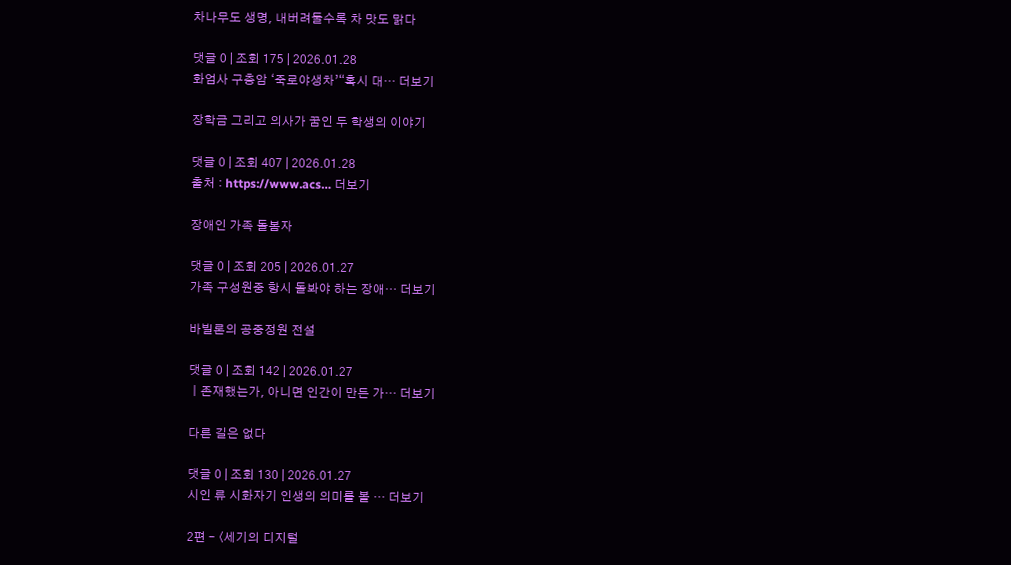차나무도 생명, 내버려둘수록 차 맛도 맑다

댓글 0 | 조회 175 | 2026.01.28
화엄사 구층암 ‘죽로야생차’“혹시 대… 더보기

장학금 그리고 의사가 꿈인 두 학생의 이야기

댓글 0 | 조회 407 | 2026.01.28
출처 : https://www.acs… 더보기

장애인 가족 돌봄자

댓글 0 | 조회 205 | 2026.01.27
가족 구성원중 항시 돌봐야 하는 장애… 더보기

바빌론의 공중정원 전설

댓글 0 | 조회 142 | 2026.01.27
ㅣ존재했는가, 아니면 인간이 만든 가… 더보기

다른 길은 없다

댓글 0 | 조회 130 | 2026.01.27
시인 류 시화자기 인생의 의미를 볼 … 더보기

2편 – 〈세기의 디지털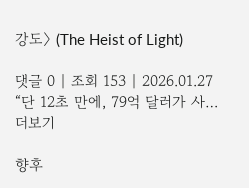강도〉 (The Heist of Light)

댓글 0 | 조회 153 | 2026.01.27
“단 12초 만에, 79억 달러가 사… 더보기

향후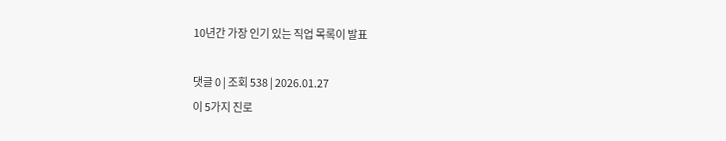10년간 가장 인기 있는 직업 목록이 발표

댓글 0 | 조회 538 | 2026.01.27
이 5가지 진로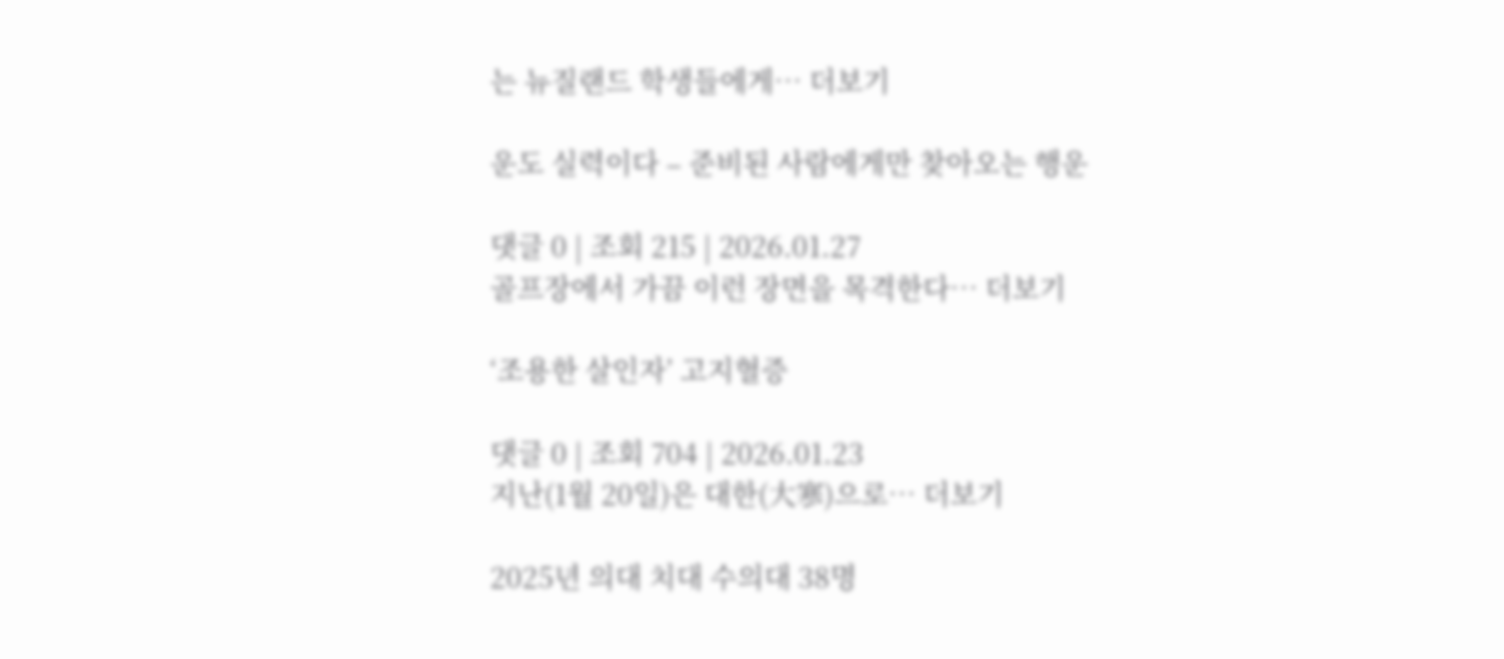는 뉴질랜드 학생들에게… 더보기

운도 실력이다 – 준비된 사람에게만 찾아오는 행운

댓글 0 | 조회 215 | 2026.01.27
골프장에서 가끔 이런 장면을 목격한다… 더보기

‘조용한 살인자’ 고지혈증

댓글 0 | 조회 704 | 2026.01.23
지난(1월 20일)은 대한(大寒)으로… 더보기

2025년 의대 치대 수의대 38명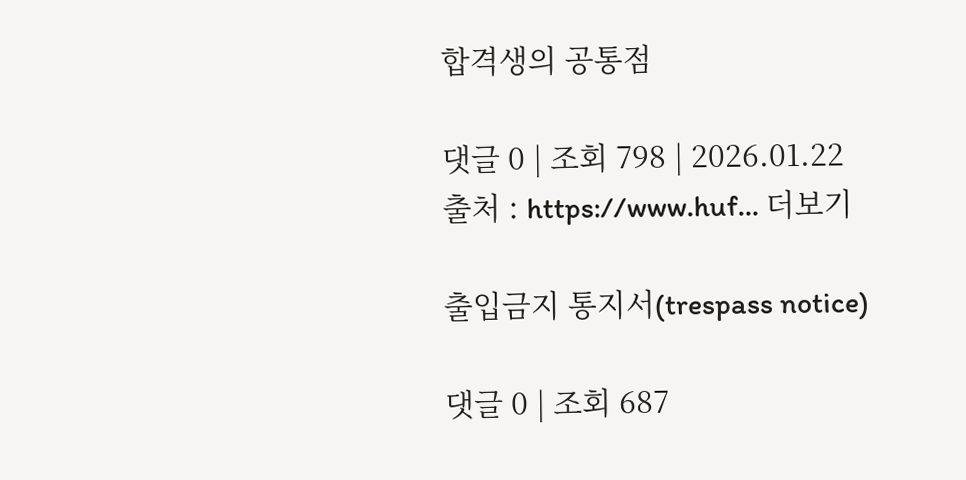합격생의 공통점

댓글 0 | 조회 798 | 2026.01.22
출처 : https://www.huf… 더보기

출입금지 통지서(trespass notice)

댓글 0 | 조회 687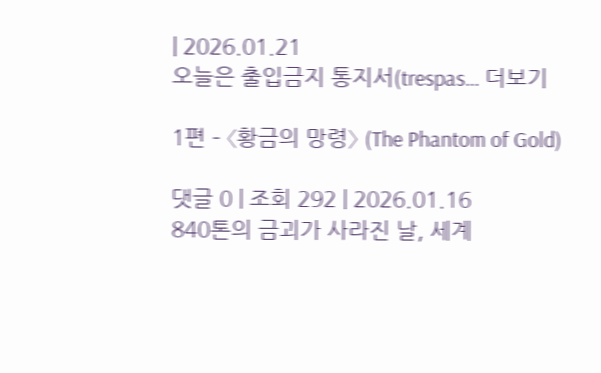| 2026.01.21
오늘은 출입금지 통지서(trespas… 더보기

1편 – 〈황금의 망령〉 (The Phantom of Gold)

댓글 0 | 조회 292 | 2026.01.16
840톤의 금괴가 사라진 날, 세계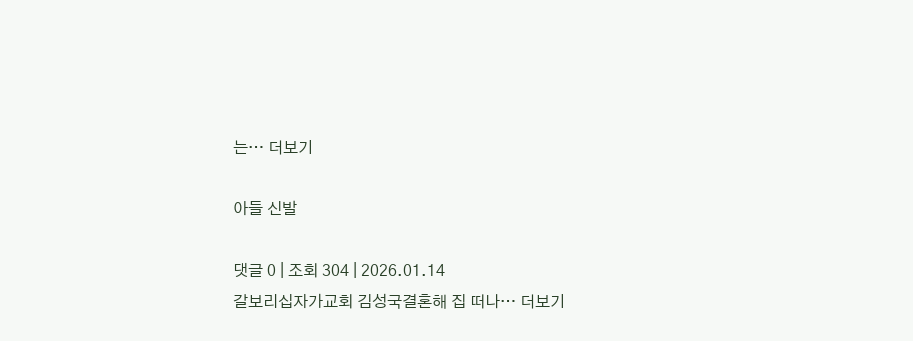는… 더보기

아들 신발

댓글 0 | 조회 304 | 2026.01.14
갈보리십자가교회 김성국결혼해 집 떠나… 더보기